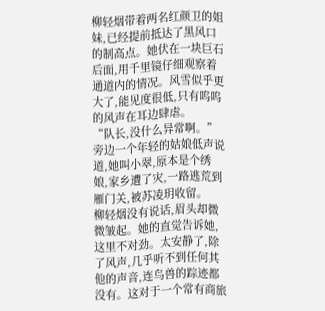柳轻烟带着两名红颜卫的姐妹,已经提前抵达了黑风口的制高点。她伏在一块巨石后面,用千里镜仔细观察着通道内的情况。风雪似乎更大了,能见度很低,只有呜呜的风声在耳边肆虐。
“队长,没什么异常啊。”旁边一个年轻的姑娘低声说道,她叫小翠,原本是个绣娘,家乡遭了灾,一路逃荒到雁门关,被苏凌玥收留。
柳轻烟没有说话,眉头却微微皱起。她的直觉告诉她,这里不对劲。太安静了,除了风声,几乎听不到任何其他的声音,连鸟兽的踪迹都没有。这对于一个常有商旅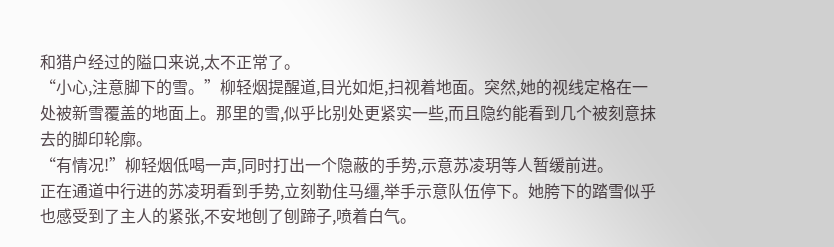和猎户经过的隘口来说,太不正常了。
“小心,注意脚下的雪。”柳轻烟提醒道,目光如炬,扫视着地面。突然,她的视线定格在一处被新雪覆盖的地面上。那里的雪,似乎比别处更紧实一些,而且隐约能看到几个被刻意抹去的脚印轮廓。
“有情况!”柳轻烟低喝一声,同时打出一个隐蔽的手势,示意苏凌玥等人暂缓前进。
正在通道中行进的苏凌玥看到手势,立刻勒住马缰,举手示意队伍停下。她胯下的踏雪似乎也感受到了主人的紧张,不安地刨了刨蹄子,喷着白气。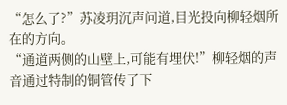“怎么了?”苏凌玥沉声问道,目光投向柳轻烟所在的方向。
“通道两侧的山壁上,可能有埋伏!”柳轻烟的声音通过特制的铜管传了下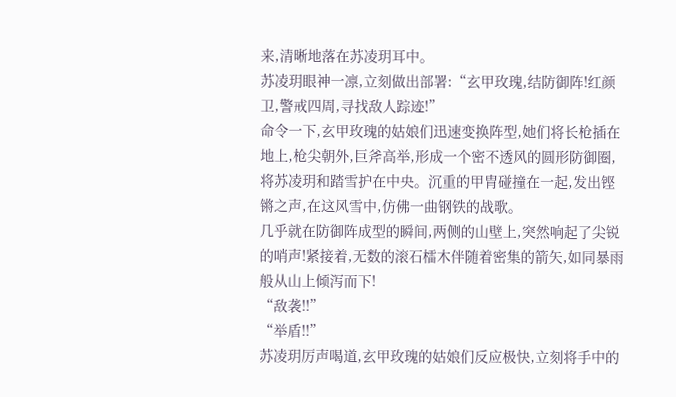来,清晰地落在苏凌玥耳中。
苏凌玥眼神一凛,立刻做出部署:“玄甲玫瑰,结防御阵!红颜卫,警戒四周,寻找敌人踪迹!”
命令一下,玄甲玫瑰的姑娘们迅速变换阵型,她们将长枪插在地上,枪尖朝外,巨斧高举,形成一个密不透风的圆形防御圈,将苏凌玥和踏雪护在中央。沉重的甲胄碰撞在一起,发出铿锵之声,在这风雪中,仿佛一曲钢铁的战歌。
几乎就在防御阵成型的瞬间,两侧的山壁上,突然响起了尖锐的哨声!紧接着,无数的滚石檑木伴随着密集的箭矢,如同暴雨般从山上倾泻而下!
“敌袭!!”
“举盾!!”
苏凌玥厉声喝道,玄甲玫瑰的姑娘们反应极快,立刻将手中的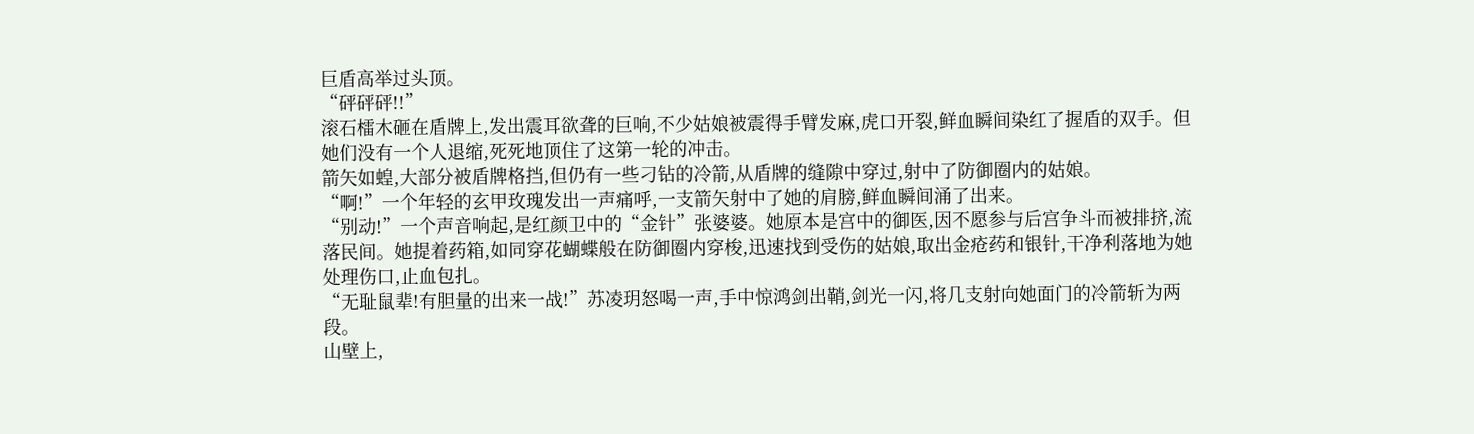巨盾高举过头顶。
“砰砰砰!!”
滚石檑木砸在盾牌上,发出震耳欲聋的巨响,不少姑娘被震得手臂发麻,虎口开裂,鲜血瞬间染红了握盾的双手。但她们没有一个人退缩,死死地顶住了这第一轮的冲击。
箭矢如蝗,大部分被盾牌格挡,但仍有一些刁钻的冷箭,从盾牌的缝隙中穿过,射中了防御圈内的姑娘。
“啊!”一个年轻的玄甲玫瑰发出一声痛呼,一支箭矢射中了她的肩膀,鲜血瞬间涌了出来。
“别动!”一个声音响起,是红颜卫中的“金针”张婆婆。她原本是宫中的御医,因不愿参与后宫争斗而被排挤,流落民间。她提着药箱,如同穿花蝴蝶般在防御圈内穿梭,迅速找到受伤的姑娘,取出金疮药和银针,干净利落地为她处理伤口,止血包扎。
“无耻鼠辈!有胆量的出来一战!”苏凌玥怒喝一声,手中惊鸿剑出鞘,剑光一闪,将几支射向她面门的冷箭斩为两段。
山壁上,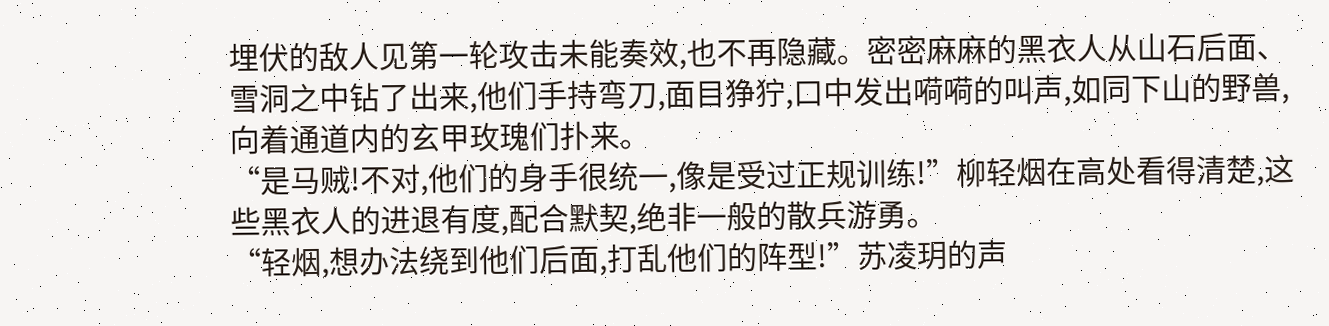埋伏的敌人见第一轮攻击未能奏效,也不再隐藏。密密麻麻的黑衣人从山石后面、雪洞之中钻了出来,他们手持弯刀,面目狰狞,口中发出嗬嗬的叫声,如同下山的野兽,向着通道内的玄甲玫瑰们扑来。
“是马贼!不对,他们的身手很统一,像是受过正规训练!”柳轻烟在高处看得清楚,这些黑衣人的进退有度,配合默契,绝非一般的散兵游勇。
“轻烟,想办法绕到他们后面,打乱他们的阵型!”苏凌玥的声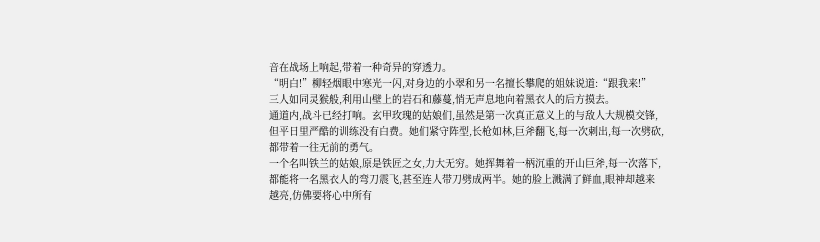音在战场上响起,带着一种奇异的穿透力。
“明白!”柳轻烟眼中寒光一闪,对身边的小翠和另一名擅长攀爬的姐妹说道:“跟我来!”
三人如同灵猴般,利用山壁上的岩石和藤蔓,悄无声息地向着黑衣人的后方摸去。
通道内,战斗已经打响。玄甲玫瑰的姑娘们,虽然是第一次真正意义上的与敌人大规模交锋,但平日里严酷的训练没有白费。她们紧守阵型,长枪如林,巨斧翻飞,每一次刺出,每一次劈砍,都带着一往无前的勇气。
一个名叫铁兰的姑娘,原是铁匠之女,力大无穷。她挥舞着一柄沉重的开山巨斧,每一次落下,都能将一名黑衣人的弯刀震飞,甚至连人带刀劈成两半。她的脸上溅满了鲜血,眼神却越来越亮,仿佛要将心中所有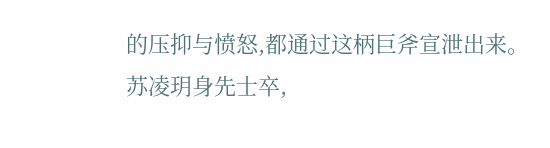的压抑与愤怒,都通过这柄巨斧宣泄出来。
苏凌玥身先士卒,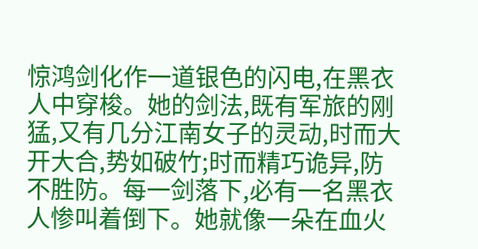惊鸿剑化作一道银色的闪电,在黑衣人中穿梭。她的剑法,既有军旅的刚猛,又有几分江南女子的灵动,时而大开大合,势如破竹;时而精巧诡异,防不胜防。每一剑落下,必有一名黑衣人惨叫着倒下。她就像一朵在血火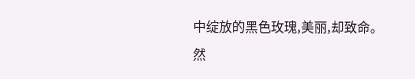中绽放的黑色玫瑰,美丽,却致命。
然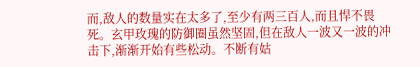而,敌人的数量实在太多了,至少有两三百人,而且悍不畏死。玄甲玫瑰的防御圈虽然坚固,但在敌人一波又一波的冲击下,渐渐开始有些松动。不断有姑